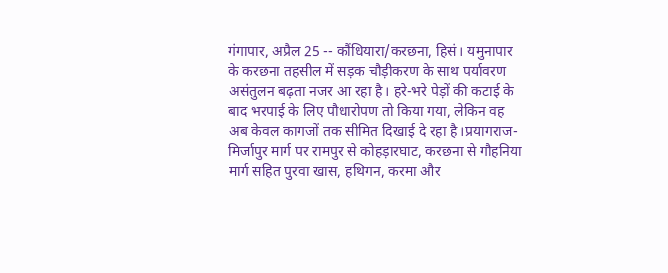गंगापार, अप्रैल 25 -- कौंधियारा/करछना, हिसं। यमुनापार के करछना तहसील में सड़क चौड़ीकरण के साथ पर्यावरण असंतुलन बढ़ता नजर आ रहा है। हरे-भरे पेड़ों की कटाई के बाद भरपाई के लिए पौधारोपण तो किया गया, लेकिन वह अब केवल कागजों तक सीमित दिखाई दे रहा है।प्रयागराज-मिर्जापुर मार्ग पर रामपुर से कोहड़ारघाट, करछना से गौहनिया मार्ग सहित पुरवा खास, हथिगन, करमा और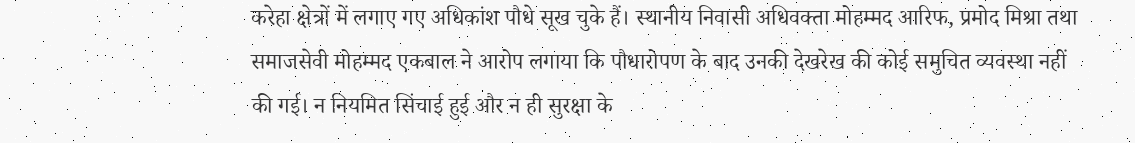करेहा क्षेत्रों में लगाए गए अधिकांश पौधे सूख चुके हैं। स्थानीय निवासी अधिवक्ता मोहम्मद आरिफ, प्रमोद मिश्रा तथा समाजसेवी मोहम्मद एकबाल ने आरोप लगाया कि पौधारोपण के बाद उनकी देखरेख की कोई समुचित व्यवस्था नहीं की गई। न नियमित सिंचाई हुई और न ही सुरक्षा के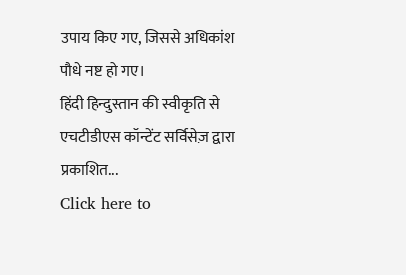उपाय किए गए, जिससे अधिकांश पौधे नष्ट हो गए।
हिंदी हिन्दुस्तान की स्वीकृति से एचटीडीएस कॉन्टेंट सर्विसेज़ द्वारा प्रकाशित...
Click here to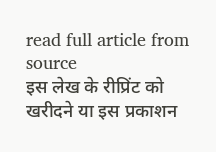read full article from source
इस लेख के रीप्रिंट को खरीदने या इस प्रकाशन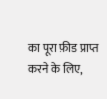का पूरा फ़ीड प्राप्त करने के लिए,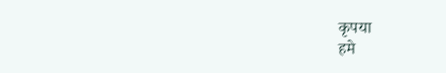कृपया
हमे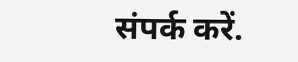संपर्क करें.